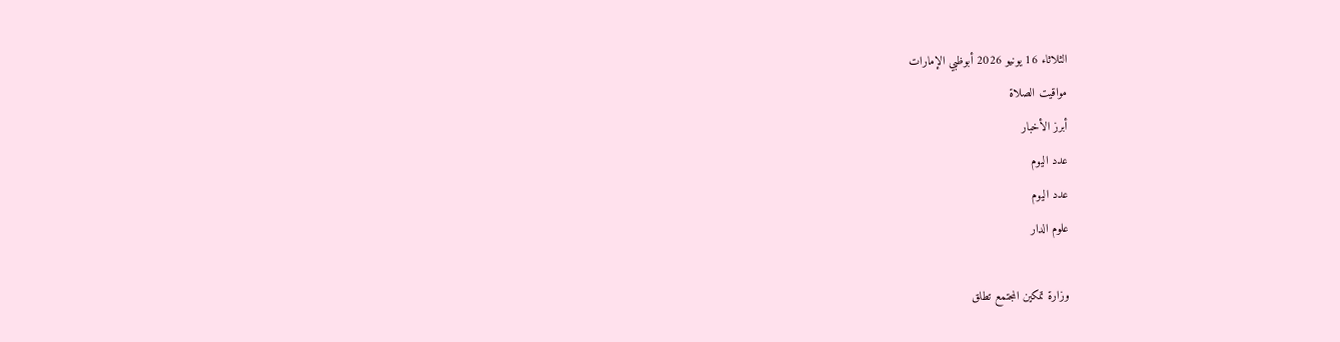الثلاثاء 16 يونيو 2026 أبوظبي الإمارات
مواقيت الصلاة
أبرز الأخبار
عدد اليوم
عدد اليوم
علوم الدار

وزارة تمكين المجتمع تطلق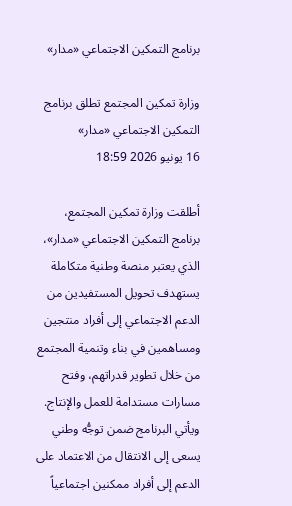برنامج التمكين الاجتماعي «مدار»

وزارة تمكين المجتمع تطلق برنامج التمكين الاجتماعي «مدار»
16 يونيو 2026 18:59

أطلقت وزارة تمكين المجتمع، برنامج التمكين الاجتماعي «مدار»، الذي يعتبر منصة وطنية متكاملة يستهدف تحويل المستفيدين من الدعم الاجتماعي إلى أفراد منتجين ومساهمين في بناء وتنمية المجتمع من خلال تطوير قدراتهم، وفتح مسارات مستدامة للعمل والإنتاج. ويأتي البرنامج ضمن توجُّه وطني يسعى إلى الانتقال من الاعتماد على الدعم إلى أفراد ممكنين اجتماعياً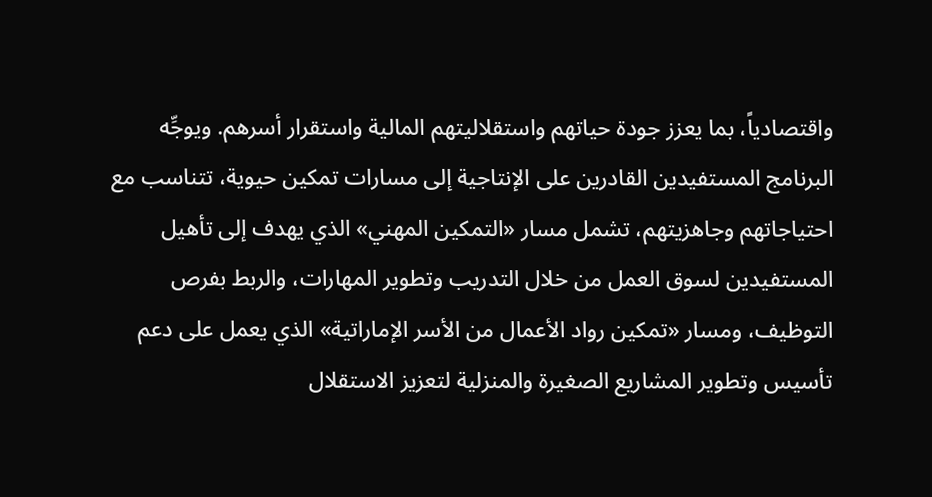واقتصادياً، بما يعزز جودة حياتهم واستقلاليتهم المالية واستقرار أسرهم. ويوجِّه البرنامج المستفيدين القادرين على الإنتاجية إلى مسارات تمكين حيوية، تتناسب مع احتياجاتهم وجاهزيتهم، تشمل مسار «التمكين المهني» الذي يهدف إلى تأهيل المستفيدين لسوق العمل من خلال التدريب وتطوير المهارات، والربط بفرص التوظيف، ومسار «تمكين رواد الأعمال من الأسر الإماراتية» الذي يعمل على دعم تأسيس وتطوير المشاريع الصغيرة والمنزلية لتعزيز الاستقلال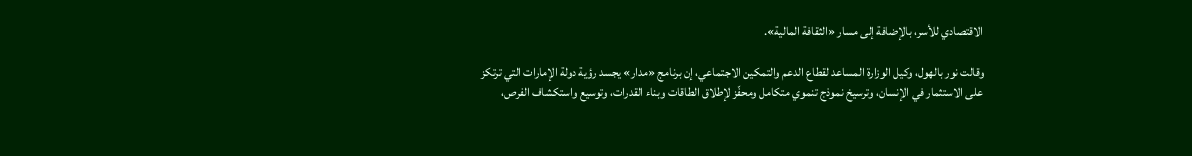الاقتصادي للأسر، بالإضافة إلى مسار «الثقافة المالية».

وقالت نور بالهول، وكيل الوزارة المساعد لقطاع الدعم والتمكين الاجتماعي، إن برنامج «مدار» يجسد رؤية دولة الإمارات التي ترتكز على الاستثمار في الإنسان، وترسيخ نموذج تنموي متكامل ومحفّز لإطلاق الطاقات وبناء القدرات، وتوسيع واستكشاف الفرص،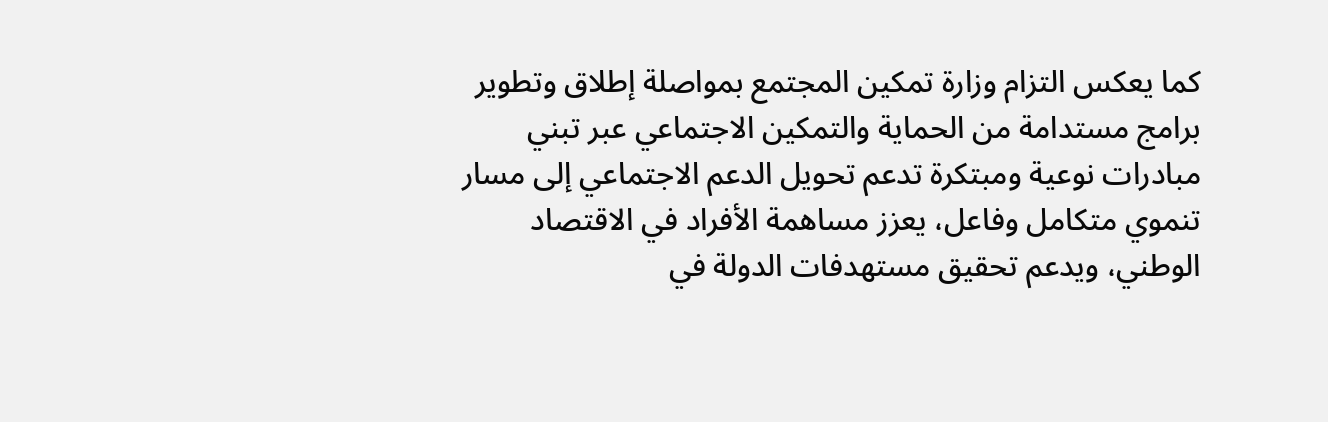كما يعكس التزام وزارة تمكين المجتمع بمواصلة إطلاق وتطوير برامج مستدامة من الحماية والتمكين الاجتماعي عبر تبني مبادرات نوعية ومبتكرة تدعم تحويل الدعم الاجتماعي إلى مسار تنموي متكامل وفاعل، يعزز مساهمة الأفراد في الاقتصاد الوطني، ويدعم تحقيق مستهدفات الدولة في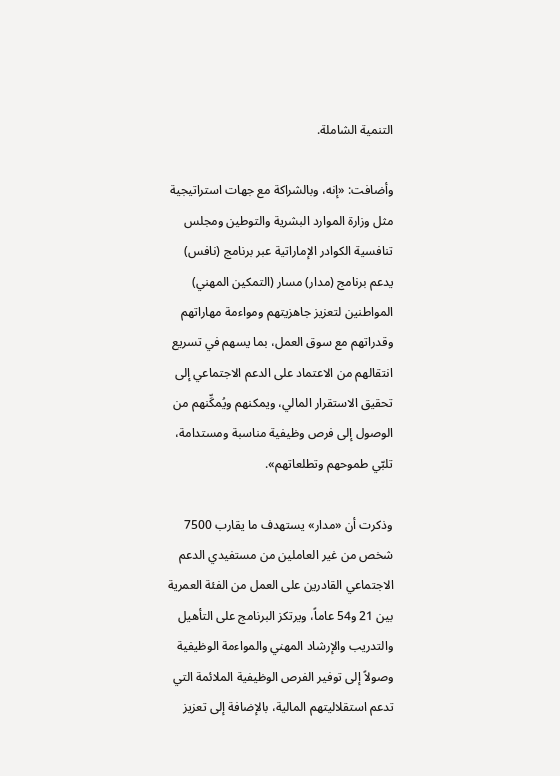التنمية الشاملة.

وأضافت: «إنه، وبالشراكة مع جهات استراتيجية مثل وزارة الموارد البشرية والتوطين ومجلس تنافسية الكوادر الإماراتية عبر برنامج (نافس) يدعم برنامج (مدار) مسار (التمكين المهني) المواطنين لتعزيز جاهزيتهم ومواءمة مهاراتهم وقدراتهم مع سوق العمل، بما يسهم في تسريع انتقالهم من الاعتماد على الدعم الاجتماعي إلى تحقيق الاستقرار المالي، ويمكنهم ويُمكِّنهم من الوصول إلى فرص وظيفية مناسبة ومستدامة، تلبّي طموحهم وتطلعاتهم».

وذكرت أن «مدار» يستهدف ما يقارب 7500 شخص من غير العاملين من مستفيدي الدعم الاجتماعي القادرين على العمل من الفئة العمرية بين 21 و54 عاماً، ويرتكز البرنامج على التأهيل والتدريب والإرشاد المهني والمواءمة الوظيفية وصولاً إلى توفير الفرص الوظيفية الملائمة التي تدعم استقلاليتهم المالية، بالإضافة إلى تعزيز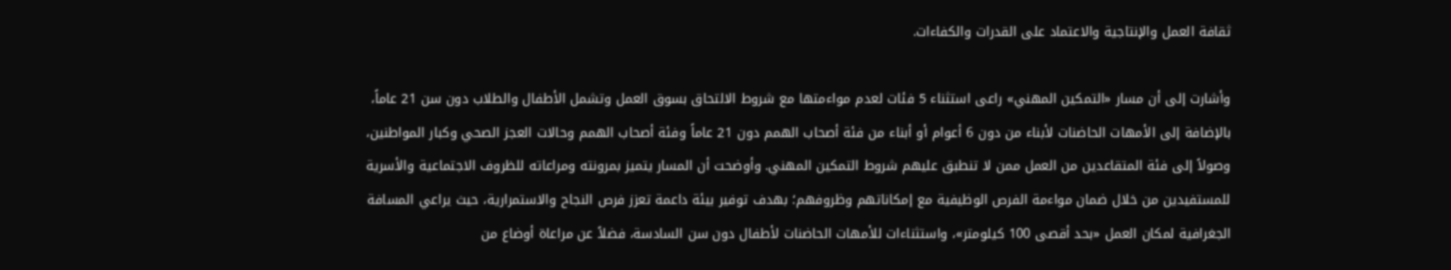ثقافة العمل والإنتاجية والاعتماد على القدرات والكفاءات.

وأشارت إلى أن مسار «التمكين المهني» راعى استثناء 5 فئات لعدم مواءمتها مع شروط الالتحاق بسوق العمل وتشمل الأطفال والطلاب دون سن 21 عاماً، بالإضافة إلى الأمهات الحاضنات لأبناء من دون 6 أعوام أو أبناء من فئة أصحاب الهمم دون 21 عاماً وفئة أصحاب الهمم وحالات العجز الصحي وكبار المواطنين، وصولاً إلى فئة المتقاعدين من العمل ممن لا تنطبق عليهم شروط التمكين المهني. وأوضحت أن المسار يتميز بمرونته ومراعاته للظروف الاجتماعية والأسرية للمستفيدين من خلال ضمان مواءمة الفرص الوظيفية مع إمكاناتهم وظروفهم؛ بهدف توفير بيئة داعمة تعزز فرص النجاح والاستمرارية، حيث يراعي المسافة الجغرافية لمكان العمل «بحد أقصى 100 كيلومتر»، واستثناءات للأمهات الحاضنات لأطفال دون سن السادسة، فضلاً عن مراعاة أوضاع من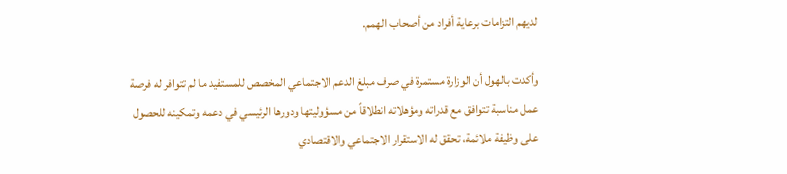لديهم التزامات برعاية أفراد من أصحاب الهمم.

وأكدت بالهول أن الوزارة مستمرة في صرف مبلغ الدعم الاجتماعي المخصص للمستفيد ما لم تتوافر له فرصة عمل مناسبة تتوافق مع قدراته ومؤهلاته انطلاقاً من مسؤوليتها ودورها الرئيسي في دعمه وتمكينه للحصول على وظيفة ملائمة، تحقق له الاستقرار الاجتماعي والاقتصادي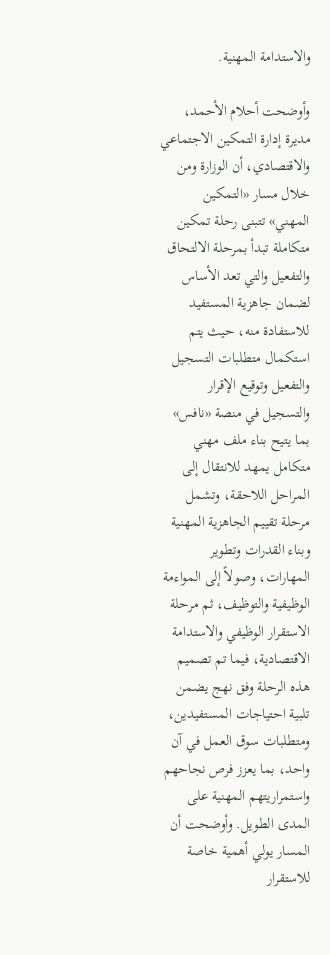والاستدامة المهنية.

وأوضحت أحلام الأحمد، مديرة إدارة التمكين الاجتماعي والاقتصادي، أن الوزارة ومن خلال مسار «التمكين المهني» تتبنى رحلة تمكين متكاملة تبدأ بمرحلة الالتحاق والتفعيل والتي تعد الأساس لضمان جاهزية المستفيد للاستفادة منه، حيث يتم استكمال متطلبات التسجيل والتفعيل وتوقيع الإقرار والتسجيل في منصة «نافس» بما يتيح بناء ملف مهني متكامل يمهد للانتقال إلى المراحل اللاحقة، وتشمل مرحلة تقييم الجاهزية المهنية وبناء القدرات وتطوير المهارات، وصولاً إلى المواءمة الوظيفية والتوظيف، ثم مرحلة الاستقرار الوظيفي والاستدامة الاقتصادية، فيما تم تصميم هذه الرحلة وفق نهج يضمن تلبية احتياجات المستفيدين، ومتطلبات سوق العمل في آن واحد، بما يعزز فرص نجاحهم واستمراريتهم المهنية على المدى الطويل. وأوضحت أن المسار يولي أهمية خاصة للاستقرار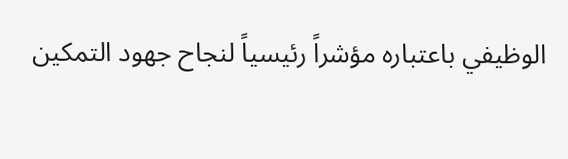الوظيفي باعتباره مؤشراً رئيسياً لنجاح جهود التمكين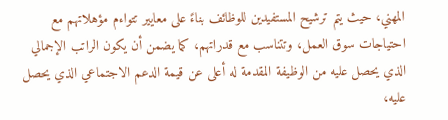المهني، حيث يتم ترشيح المستفيدين للوظائف بناءً على معايير تتواءم مؤهلاتهم مع احتياجات سوق العمل، وتتناسب مع قدراتهم، كما يضمن أن يكون الراتب الإجمالي الذي يحصل عليه من الوظيفة المقدمة له أعلى عن قيمة الدعم الاجتماعي الذي يحصل عليه،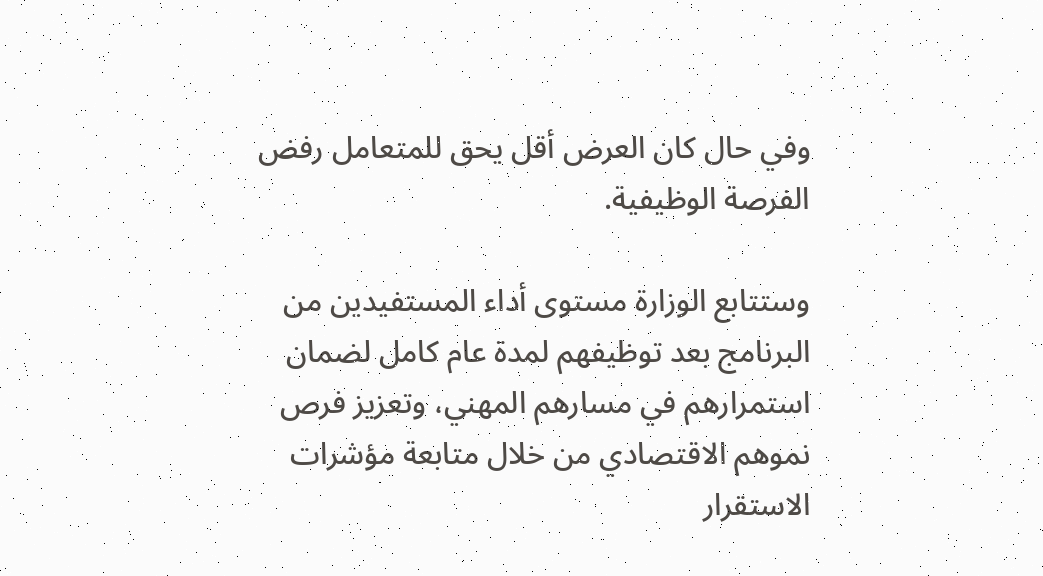وفي حال كان العرض أقل يحق للمتعامل رفض الفرصة الوظيفية.

وستتابع الوزارة مستوى أداء المستفيدين من البرنامج بعد توظيفهم لمدة عام كامل لضمان استمرارهم في مسارهم المهني، وتعزيز فرص نموهم الاقتصادي من خلال متابعة مؤشرات الاستقرار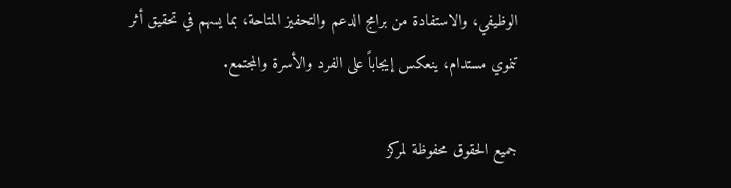الوظيفي، والاستفادة من برامج الدعم والتحفيز المتاحة، بما يسهم في تحقيق أثر تنموي مستدام، ينعكس إيجاباً على الفرد والأسرة والمجتمع.

جميع الحقوق محفوظة لمركز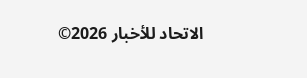الاتحاد للأخبار 2026©